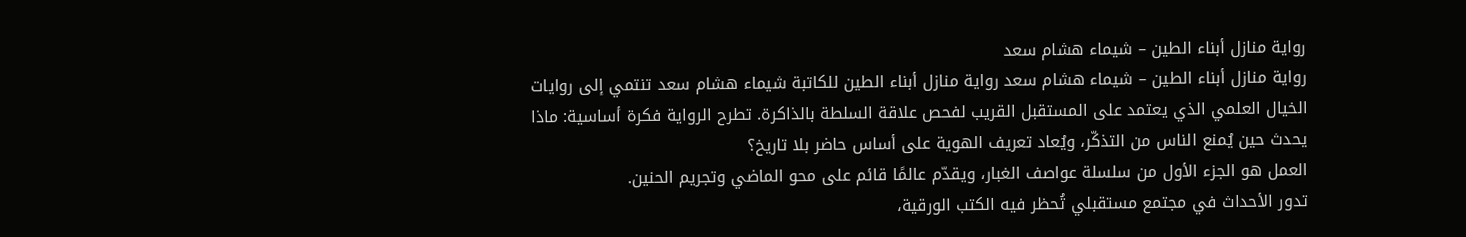رواية منازل أبناء الطين – شيماء هشام سعد
رواية منازل أبناء الطين – شيماء هشام سعد رواية منازل أبناء الطين للكاتبة شيماء هشام سعد تنتمي إلى روايات الخيال العلمي الذي يعتمد على المستقبل القريب لفحص علاقة السلطة بالذاكرة. تطرح الرواية فكرة أساسية: ماذا يحدث حين يُمنع الناس من التذكّر، ويُعاد تعريف الهوية على أساس حاضر بلا تاريخ؟
العمل هو الجزء الأول من سلسلة عواصف الغبار، ويقدّم عالمًا قائم على محو الماضي وتجريم الحنين.
تدور الأحداث في مجتمع مستقبلي تُحظر فيه الكتب الورقية،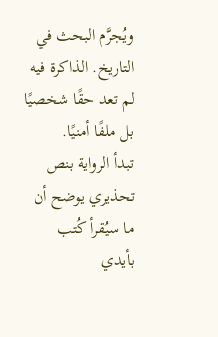ويُجرَّم البحث في التاريخ. الذاكرة فيه لم تعد حقًا شخصيًا بل ملفًا أمنيًا.
تبدأ الرواية بنص تحذيري يوضح أن ما سيُقرأ كُتب بأيدي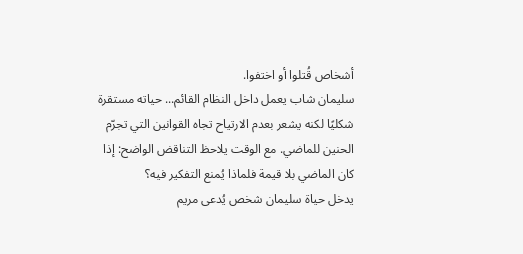أشخاص قُتلوا أو اختفوا.
سليمان شاب يعمل داخل النظام القائم... حياته مستقرة شكليًا لكنه يشعر بعدم الارتياح تجاه القوانين التي تجرّم الحنين للماضي. مع الوقت يلاحظ التناقض الواضح: إذا كان الماضي بلا قيمة فلماذا يُمنع التفكير فيه؟
يدخل حياة سليمان شخص يُدعى مريم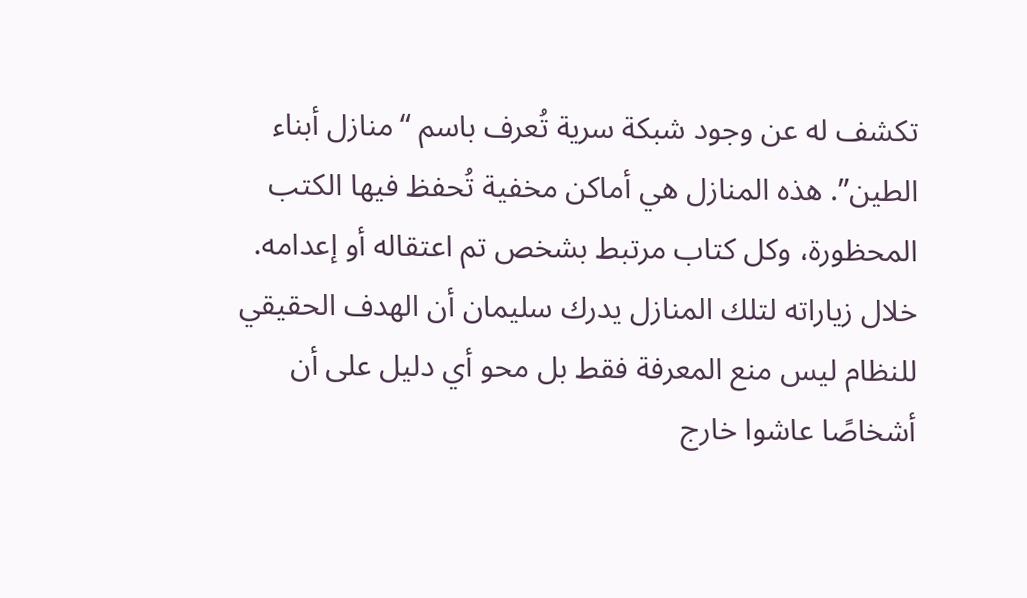تكشف له عن وجود شبكة سرية تُعرف باسم “منازل أبناء الطين”. هذه المنازل هي أماكن مخفية تُحفظ فيها الكتب المحظورة، وكل كتاب مرتبط بشخص تم اعتقاله أو إعدامه.
خلال زياراته لتلك المنازل يدرك سليمان أن الهدف الحقيقي للنظام ليس منع المعرفة فقط بل محو أي دليل على أن أشخاصًا عاشوا خارج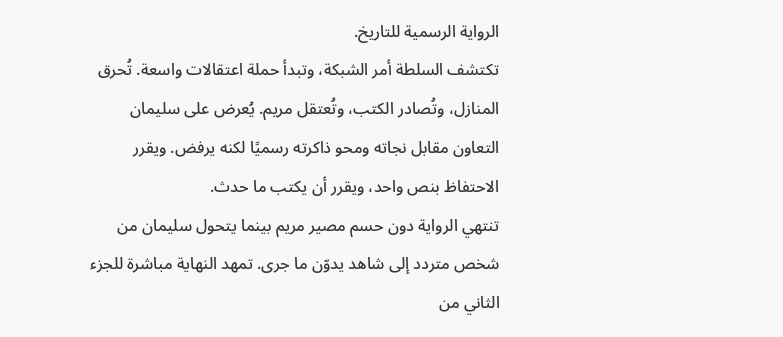الرواية الرسمية للتاريخ.
تكتشف السلطة أمر الشبكة، وتبدأ حملة اعتقالات واسعة. تُحرق المنازل، وتُصادر الكتب، وتُعتقل مريم. يُعرض على سليمان التعاون مقابل نجاته ومحو ذاكرته رسميًا لكنه يرفض. ويقرر الاحتفاظ بنص واحد، ويقرر أن يكتب ما حدث.
تنتهي الرواية دون حسم مصير مريم بينما يتحول سليمان من شخص متردد إلى شاهد يدوّن ما جرى. تمهد النهاية مباشرة للجزء الثاني من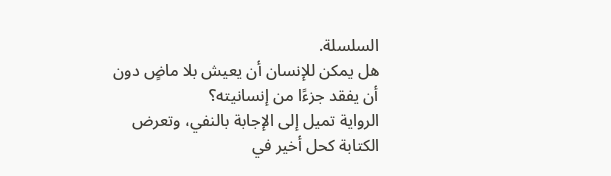السلسلة.
هل يمكن للإنسان أن يعيش بلا ماضٍ دون أن يفقد جزءًا من إنسانيته؟
الرواية تميل إلى الإجابة بالنفي، وتعرض الكتابة كحل أخير في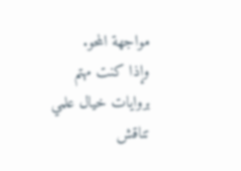مواجهة المحو.
وإذا كنت مهتم بروايات خيال علمي تناقش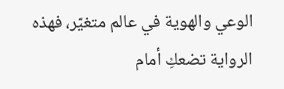الوعي والهوية في عالم متغيّر، فهذه الرواية تضعكِ أمام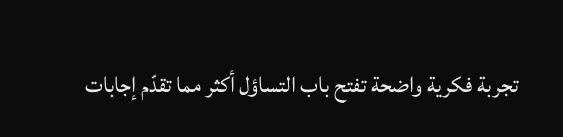تجربة فكرية واضحة تفتح باب التساؤل أكثر مما تقدّم إجابات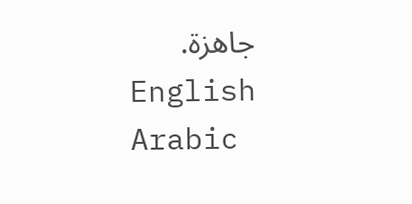جاهزة.
English
Arabic